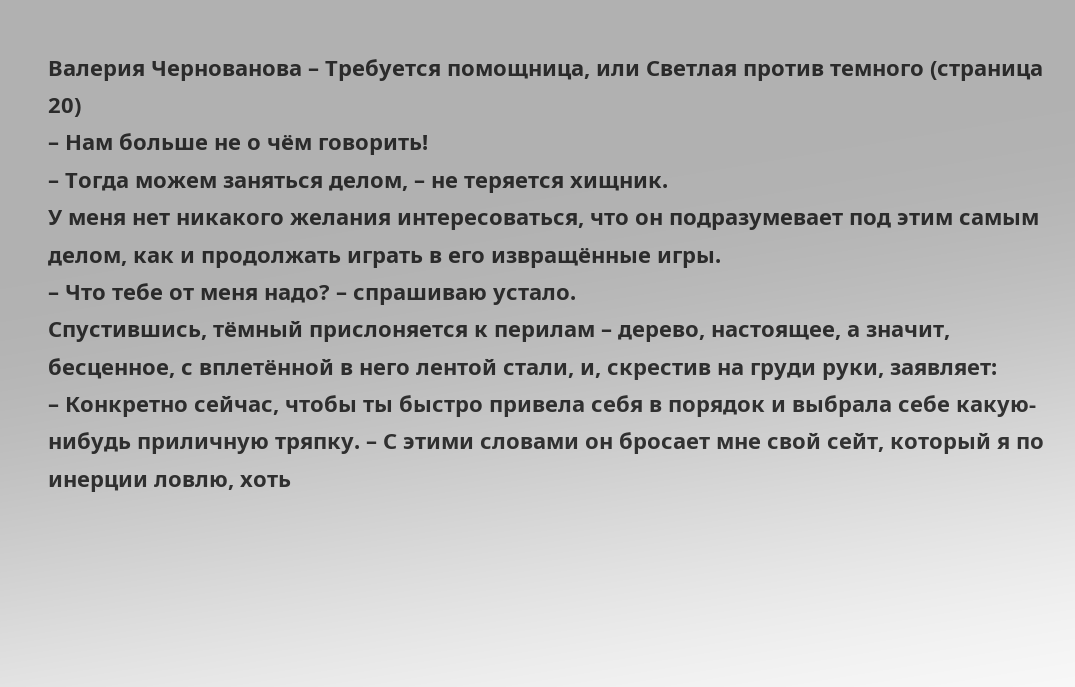Валерия Чернованова – Требуется помощница, или Светлая против темного (страница 20)
– Нам больше не о чём говорить!
– Тогда можем заняться делом, – не теряется хищник.
У меня нет никакого желания интересоваться, что он подразумевает под этим самым делом, как и продолжать играть в его извращённые игры.
– Что тебе от меня надо? – спрашиваю устало.
Спустившись, тёмный прислоняется к перилам – дерево, настоящее, а значит, бесценное, с вплетённой в него лентой стали, и, скрестив на груди руки, заявляет:
– Конкретно сейчас, чтобы ты быстро привела себя в порядок и выбрала себе какую-нибудь приличную тряпку. – С этими словами он бросает мне свой сейт, который я по инерции ловлю, хоть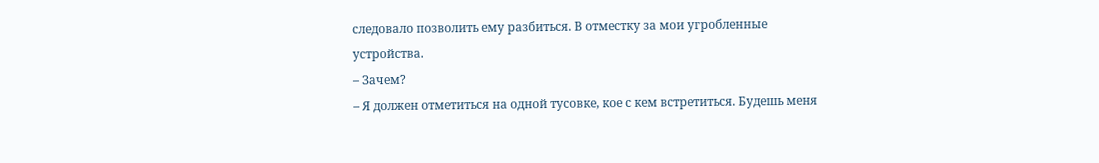следовало позволить ему разбиться. В отместку за мои угробленные устройства.
– Зачем?
– Я должен отметиться на одной тусовке, кое с кем встретиться. Будешь меня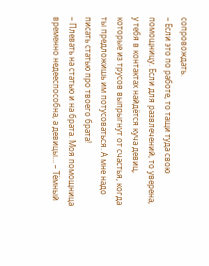сопровождать.
– Если это по работе, то тащи туда свою помощницу. Если для развлечений, то уверена, у тебя в контактах найдётся куча девиц, которые из трусов выпрыгнут от счастья, когда ты предложишь им потусоваться. А мне надо писать статью про твоего брата!
– Плевать на статью и на брата. Моя помощница временно недееспособна, а девицы… – Тёмный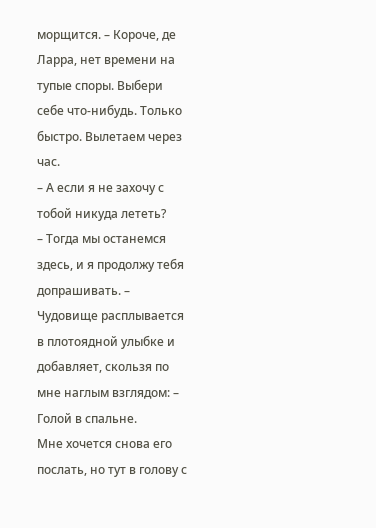морщится. – Короче, де Ларра, нет времени на тупые споры. Выбери себе что-нибудь. Только быстро. Вылетаем через час.
– А если я не захочу с тобой никуда лететь?
– Тогда мы останемся здесь, и я продолжу тебя допрашивать. – Чудовище расплывается в плотоядной улыбке и добавляет, скользя по мне наглым взглядом: – Голой в спальне.
Мне хочется снова его послать, но тут в голову с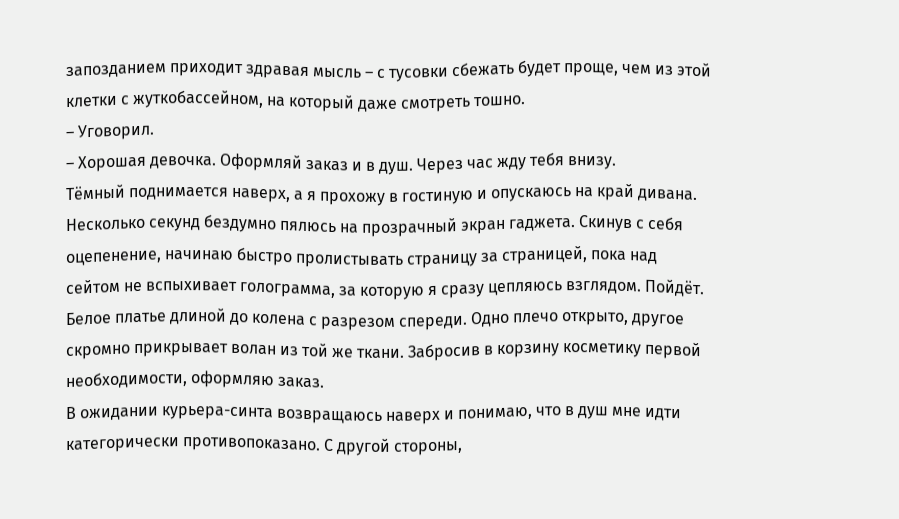запозданием приходит здравая мысль – с тусовки сбежать будет проще, чем из этой клетки с жуткобассейном, на который даже смотреть тошно.
– Уговорил.
– Хорошая девочка. Оформляй заказ и в душ. Через час жду тебя внизу.
Тёмный поднимается наверх, а я прохожу в гостиную и опускаюсь на край дивана. Несколько секунд бездумно пялюсь на прозрачный экран гаджета. Скинув с себя оцепенение, начинаю быстро пролистывать страницу за страницей, пока над сейтом не вспыхивает голограмма, за которую я сразу цепляюсь взглядом. Пойдёт. Белое платье длиной до колена с разрезом спереди. Одно плечо открыто, другое скромно прикрывает волан из той же ткани. Забросив в корзину косметику первой необходимости, оформляю заказ.
В ожидании курьера-синта возвращаюсь наверх и понимаю, что в душ мне идти категорически противопоказано. С другой стороны,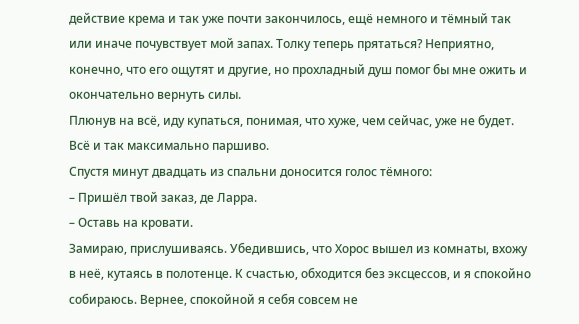действие крема и так уже почти закончилось, ещё немного и тёмный так или иначе почувствует мой запах. Толку теперь прятаться? Неприятно, конечно, что его ощутят и другие, но прохладный душ помог бы мне ожить и окончательно вернуть силы.
Плюнув на всё, иду купаться, понимая, что хуже, чем сейчас, уже не будет. Всё и так максимально паршиво.
Спустя минут двадцать из спальни доносится голос тёмного:
– Пришёл твой заказ, де Ларра.
– Оставь на кровати.
Замираю, прислушиваясь. Убедившись, что Хорос вышел из комнаты, вхожу в неё, кутаясь в полотенце. К счастью, обходится без эксцессов, и я спокойно собираюсь. Вернее, спокойной я себя совсем не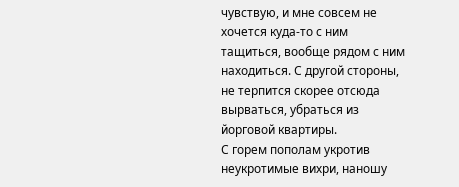чувствую, и мне совсем не хочется куда-то с ним тащиться, вообще рядом с ним находиться. С другой стороны, не терпится скорее отсюда вырваться, убраться из йорговой квартиры.
С горем пополам укротив неукротимые вихри, наношу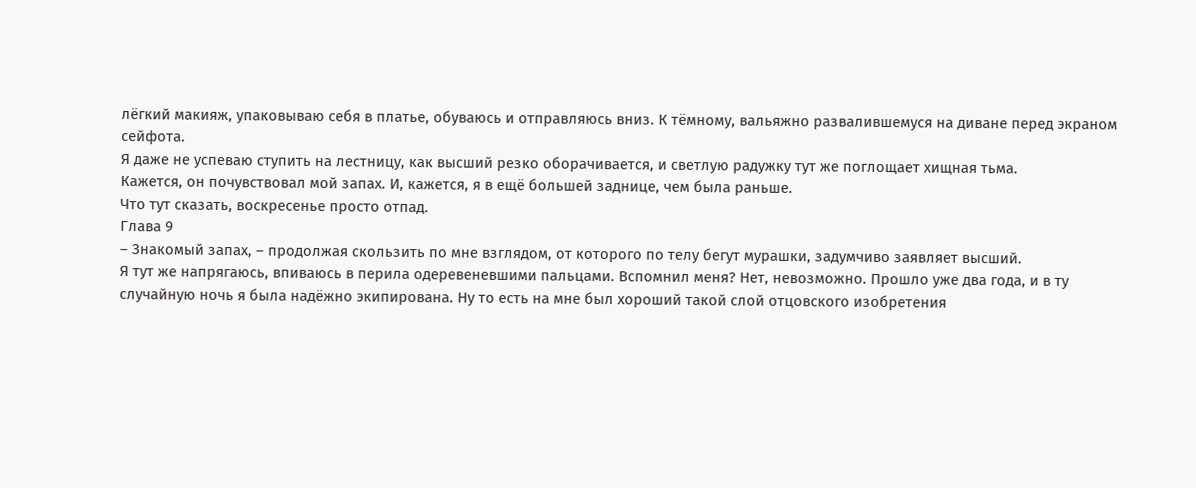лёгкий макияж, упаковываю себя в платье, обуваюсь и отправляюсь вниз. К тёмному, вальяжно развалившемуся на диване перед экраном сейфота.
Я даже не успеваю ступить на лестницу, как высший резко оборачивается, и светлую радужку тут же поглощает хищная тьма.
Кажется, он почувствовал мой запах. И, кажется, я в ещё большей заднице, чем была раньше.
Что тут сказать, воскресенье просто отпад.
Глава 9
– Знакомый запах, – продолжая скользить по мне взглядом, от которого по телу бегут мурашки, задумчиво заявляет высший.
Я тут же напрягаюсь, впиваюсь в перила одеревеневшими пальцами. Вспомнил меня? Нет, невозможно. Прошло уже два года, и в ту случайную ночь я была надёжно экипирована. Ну то есть на мне был хороший такой слой отцовского изобретения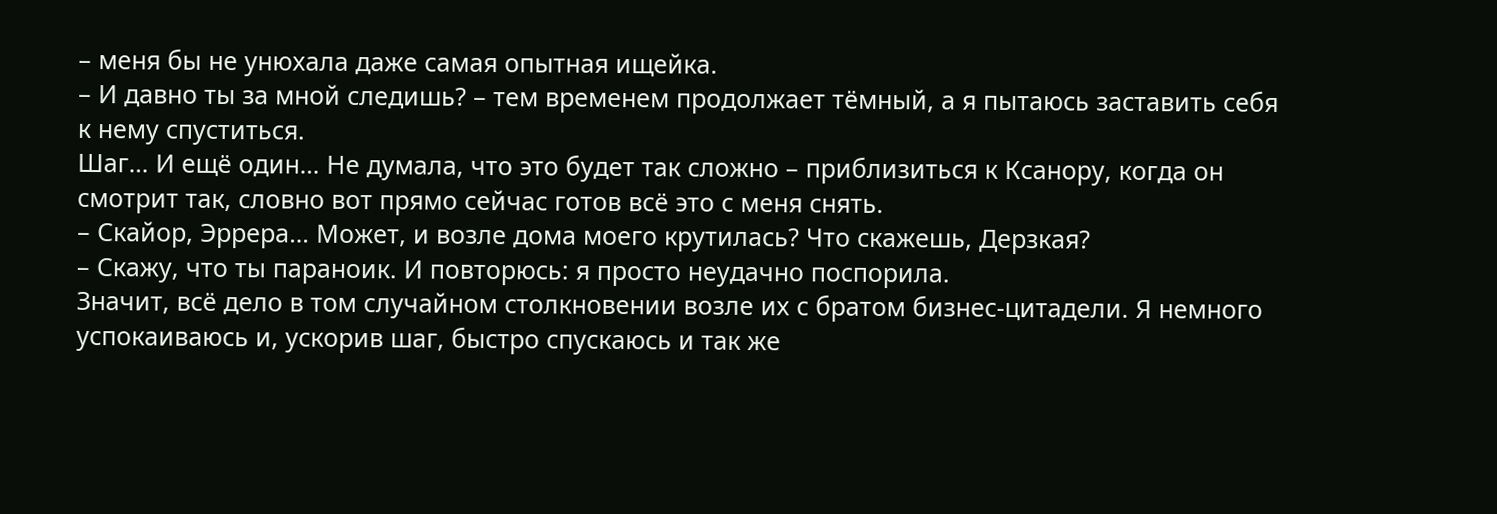– меня бы не унюхала даже самая опытная ищейка.
– И давно ты за мной следишь? – тем временем продолжает тёмный, а я пытаюсь заставить себя к нему спуститься.
Шаг… И ещё один… Не думала, что это будет так сложно – приблизиться к Ксанору, когда он смотрит так, словно вот прямо сейчас готов всё это с меня снять.
– Скайор, Эррера… Может, и возле дома моего крутилась? Что скажешь, Дерзкая?
– Скажу, что ты параноик. И повторюсь: я просто неудачно поспорила.
Значит, всё дело в том случайном столкновении возле их с братом бизнес-цитадели. Я немного успокаиваюсь и, ускорив шаг, быстро спускаюсь и так же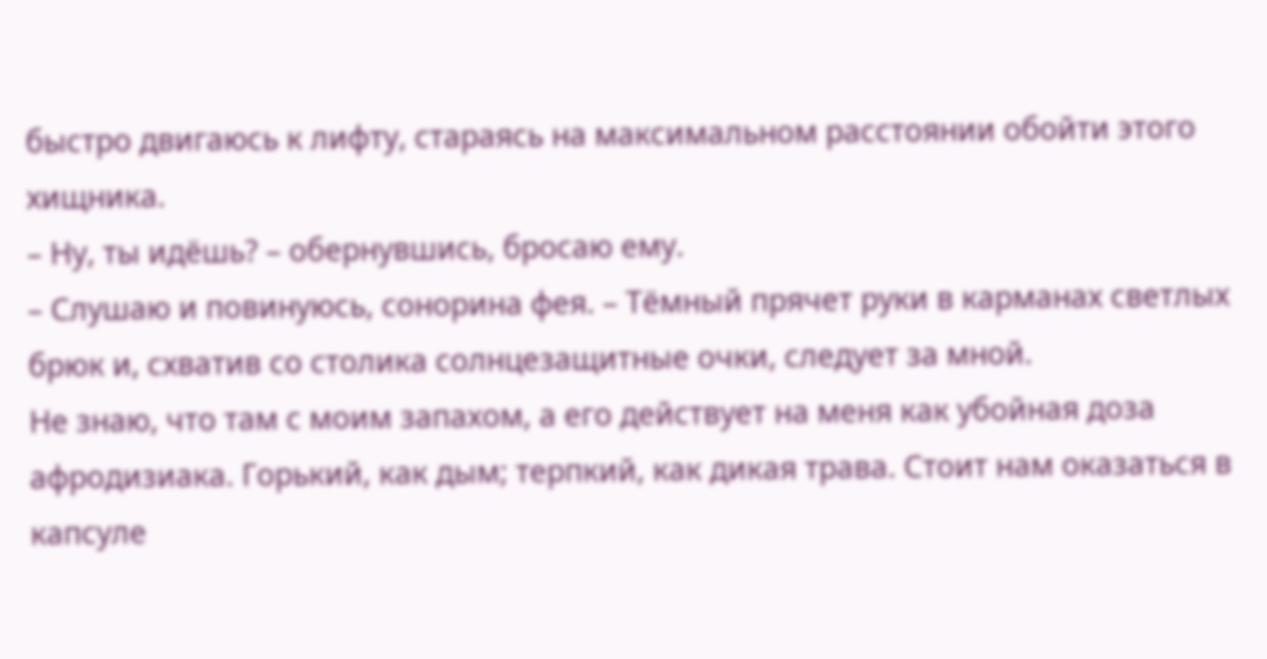быстро двигаюсь к лифту, стараясь на максимальном расстоянии обойти этого хищника.
– Ну, ты идёшь? – обернувшись, бросаю ему.
– Слушаю и повинуюсь, сонорина фея. – Тёмный прячет руки в карманах светлых брюк и, схватив со столика солнцезащитные очки, следует за мной.
Не знаю, что там с моим запахом, а его действует на меня как убойная доза афродизиака. Горький, как дым; терпкий, как дикая трава. Стоит нам оказаться в капсуле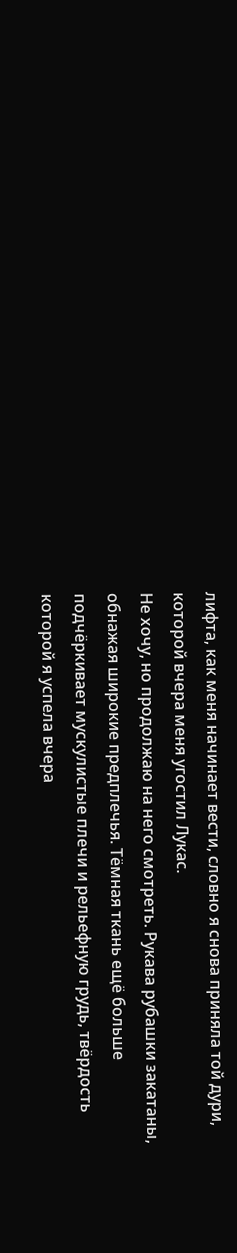лифта, как меня начинает вести, словно я снова приняла той дури, которой вчера меня угостил Лукас.
Не хочу, но продолжаю на него смотреть. Рукава рубашки закатаны, обнажая широкие предплечья. Тёмная ткань ещё больше подчёркивает мускулистые плечи и рельефную грудь, твёрдость которой я успела вчера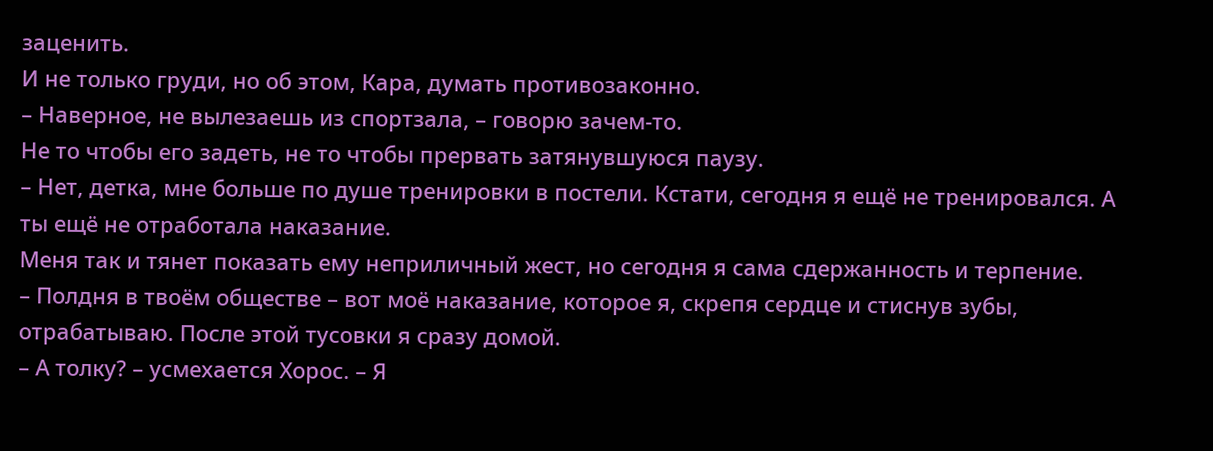заценить.
И не только груди, но об этом, Кара, думать противозаконно.
– Наверное, не вылезаешь из спортзала, – говорю зачем-то.
Не то чтобы его задеть, не то чтобы прервать затянувшуюся паузу.
– Нет, детка, мне больше по душе тренировки в постели. Кстати, сегодня я ещё не тренировался. А ты ещё не отработала наказание.
Меня так и тянет показать ему неприличный жест, но сегодня я сама сдержанность и терпение.
– Полдня в твоём обществе – вот моё наказание, которое я, скрепя сердце и стиснув зубы, отрабатываю. После этой тусовки я сразу домой.
– А толку? – усмехается Хорос. – Я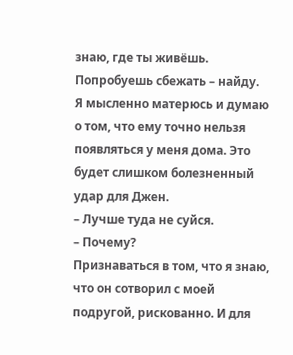знаю, где ты живёшь. Попробуешь сбежать – найду.
Я мысленно матерюсь и думаю о том, что ему точно нельзя появляться у меня дома. Это будет слишком болезненный удар для Джен.
– Лучше туда не суйся.
– Почему?
Признаваться в том, что я знаю, что он сотворил с моей подругой, рискованно. И для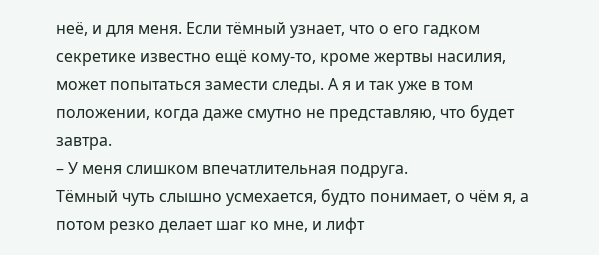неё, и для меня. Если тёмный узнает, что о его гадком секретике известно ещё кому-то, кроме жертвы насилия, может попытаться замести следы. А я и так уже в том положении, когда даже смутно не представляю, что будет завтра.
– У меня слишком впечатлительная подруга.
Тёмный чуть слышно усмехается, будто понимает, о чём я, а потом резко делает шаг ко мне, и лифт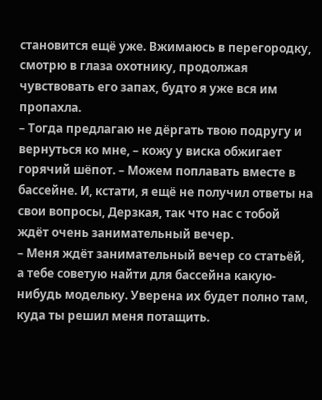становится ещё уже. Вжимаюсь в перегородку, смотрю в глаза охотнику, продолжая чувствовать его запах, будто я уже вся им пропахла.
– Тогда предлагаю не дёргать твою подругу и вернуться ко мне, – кожу у виска обжигает горячий шёпот. – Можем поплавать вместе в бассейне. И, кстати, я ещё не получил ответы на свои вопросы, Дерзкая, так что нас с тобой ждёт очень занимательный вечер.
– Меня ждёт занимательный вечер со статьёй, а тебе советую найти для бассейна какую-нибудь модельку. Уверена их будет полно там, куда ты решил меня потащить.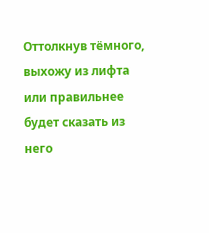Оттолкнув тёмного, выхожу из лифта или правильнее будет сказать из него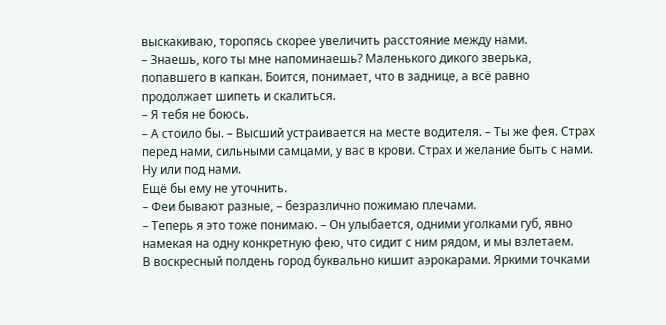выскакиваю, торопясь скорее увеличить расстояние между нами.
– Знаешь, кого ты мне напоминаешь? Маленького дикого зверька, попавшего в капкан. Боится, понимает, что в заднице, а всё равно продолжает шипеть и скалиться.
– Я тебя не боюсь.
– А стоило бы. – Высший устраивается на месте водителя. – Ты же фея. Страх перед нами, сильными самцами, у вас в крови. Страх и желание быть с нами. Ну или под нами.
Ещё бы ему не уточнить.
– Феи бывают разные, – безразлично пожимаю плечами.
– Теперь я это тоже понимаю. – Он улыбается, одними уголками губ, явно намекая на одну конкретную фею, что сидит с ним рядом, и мы взлетаем.
В воскресный полдень город буквально кишит аэрокарами. Яркими точками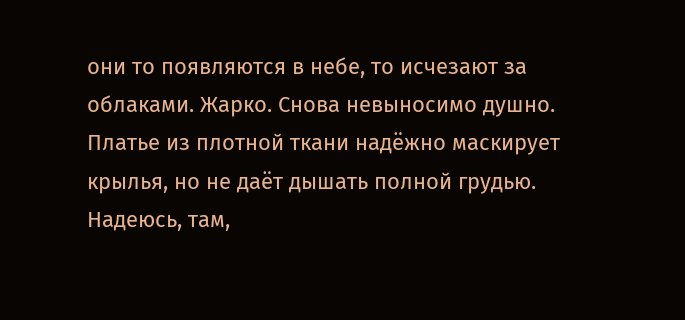они то появляются в небе, то исчезают за облаками. Жарко. Снова невыносимо душно. Платье из плотной ткани надёжно маскирует крылья, но не даёт дышать полной грудью. Надеюсь, там,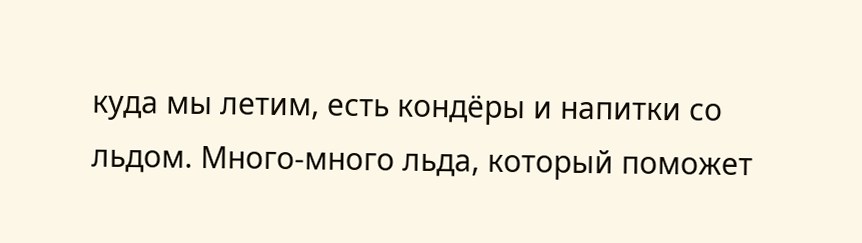куда мы летим, есть кондёры и напитки со льдом. Много-много льда, который поможет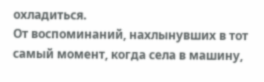охладиться.
От воспоминаний, нахлынувших в тот самый момент, когда села в машину,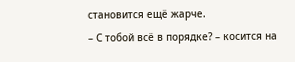становится ещё жарче.
– С тобой всё в порядке? – косится на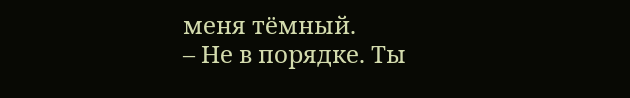меня тёмный.
– Не в порядке. Ты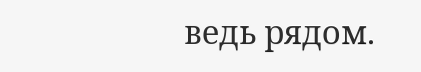ведь рядом.